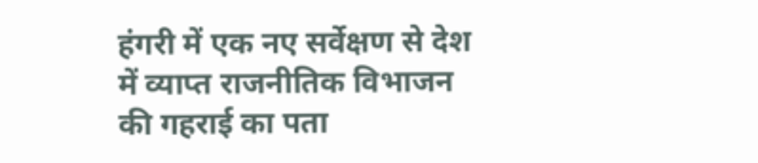हंगरी में एक नए सर्वेक्षण से देश में व्याप्त राजनीतिक विभाजन की गहराई का पता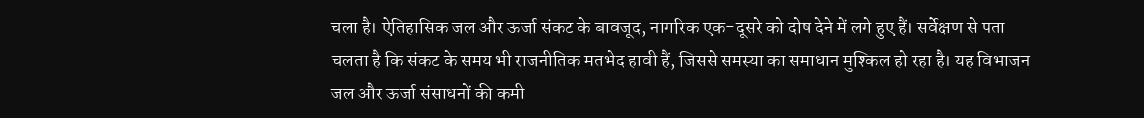चला है। ऐतिहासिक जल और ऊर्जा संकट के बावजूद, नागरिक एक-दूसरे को दोष देने में लगे हुए हैं। सर्वेक्षण से पता चलता है कि संकट के समय भी राजनीतिक मतभेद हावी हैं, जिससे समस्या का समाधान मुश्किल हो रहा है। यह विभाजन जल और ऊर्जा संसाधनों की कमी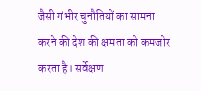जैसी गंभीर चुनौतियों का सामना करने की देश की क्षमता को कमजोर करता है। सर्वेक्षण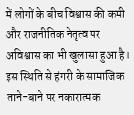में लोगों के बीच विश्वास की कमी और राजनीतिक नेतृत्व पर अविश्वास का भी खुलासा हुआ है। इस स्थिति से हंगरी के सामाजिक ताने-बाने पर नकारात्मक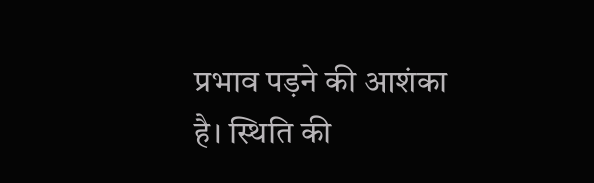प्रभाव पड़ने की आशंका है। स्थिति की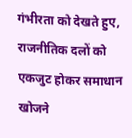गंभीरता को देखते हुए, राजनीतिक दलों को एकजुट होकर समाधान खोजने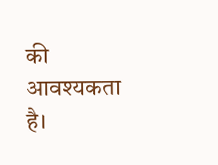की आवश्यकता है।